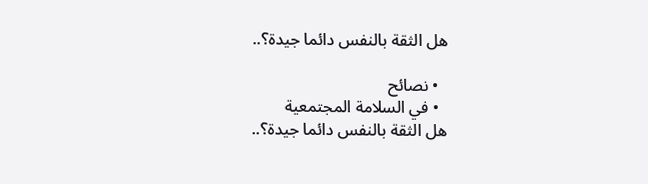هل الثقة بالنفس دائما جيدة؟..

  • نصائح
  • في السلامة المجتمعية
هل الثقة بالنفس دائما جيدة؟..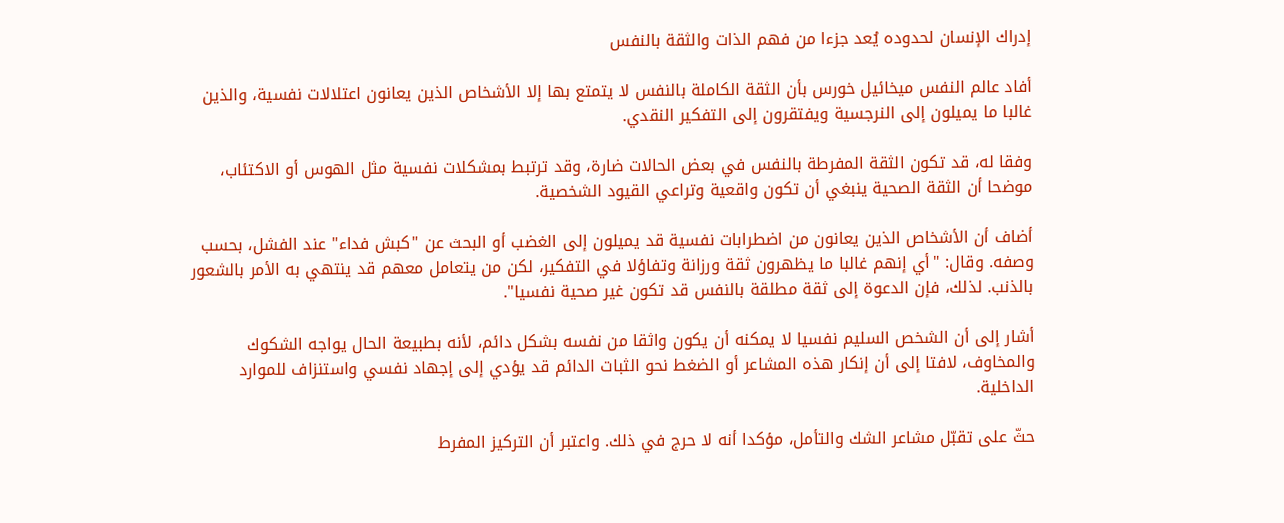إدراك الإنسان لحدوده يُعد جزءا من فهم الذات والثقة بالنفس

أفاد عالم النفس ميخائيل خورس بأن الثقة الكاملة بالنفس لا يتمتع بها إلا الأشخاص الذين يعانون اعتلالات نفسية، والذين غالبا ما يميلون إلى النرجسية ويفتقرون إلى التفكير النقدي.

وفقا له، قد تكون الثقة المفرطة بالنفس في بعض الحالات ضارة، وقد ترتبط بمشكلات نفسية مثل الهوس أو الاكتئاب، موضحا أن الثقة الصحية ينبغي أن تكون واقعية وتراعي القيود الشخصية.

أضاف أن الأشخاص الذين يعانون من اضطرابات نفسية قد يميلون إلى الغضب أو البحث عن "كبش فداء" عند الفشل، بحسب وصفه. وقال: "أي إنهم غالبا ما يظهرون ثقة ورزانة وتفاؤلا في التفكير، لكن من يتعامل معهم قد ينتهي به الأمر بالشعور بالذنب. لذلك، فإن الدعوة إلى ثقة مطلقة بالنفس قد تكون غير صحية نفسيا".

أشار إلى أن الشخص السليم نفسيا لا يمكنه أن يكون واثقا من نفسه بشكل دائم، لأنه بطبيعة الحال يواجه الشكوك والمخاوف، لافتا إلى أن إنكار هذه المشاعر أو الضغط نحو الثبات الدائم قد يؤدي إلى إجهاد نفسي واستنزاف للموارد الداخلية.

حثّ على تقبّل مشاعر الشك والتأمل، مؤكدا أنه لا حرج في ذلك. واعتبر أن التركيز المفرط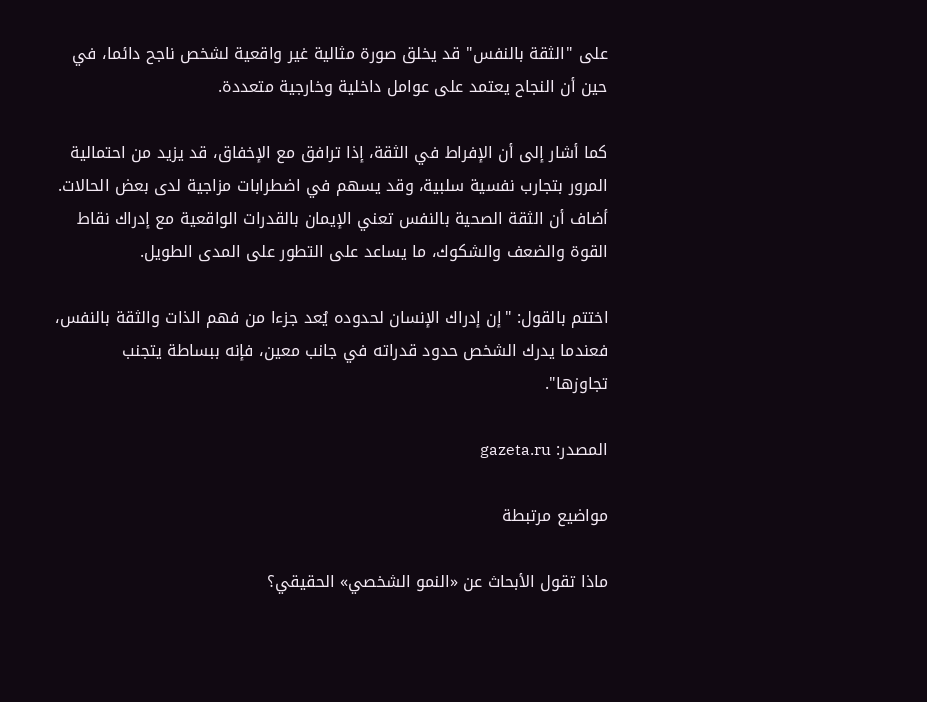على "الثقة بالنفس" قد يخلق صورة مثالية غير واقعية لشخص ناجح دائما، في حين أن النجاح يعتمد على عوامل داخلية وخارجية متعددة.

كما أشار إلى أن الإفراط في الثقة، إذا ترافق مع الإخفاق، قد يزيد من احتمالية المرور بتجارب نفسية سلبية، وقد يسهم في اضطرابات مزاجية لدى بعض الحالات. أضاف أن الثقة الصحية بالنفس تعني الإيمان بالقدرات الواقعية مع إدراك نقاط القوة والضعف والشكوك، ما يساعد على التطور على المدى الطويل.

اختتم بالقول: "إن إدراك الإنسان لحدوده يُعد جزءا من فهم الذات والثقة بالنفس، فعندما يدرك الشخص حدود قدراته في جانب معين، فإنه ببساطة يتجنب تجاوزها".

المصدر: gazeta.ru

مواضيع مرتبطة

ماذا تقول الأبحاث عن «النمو الشخصي» الحقيقي؟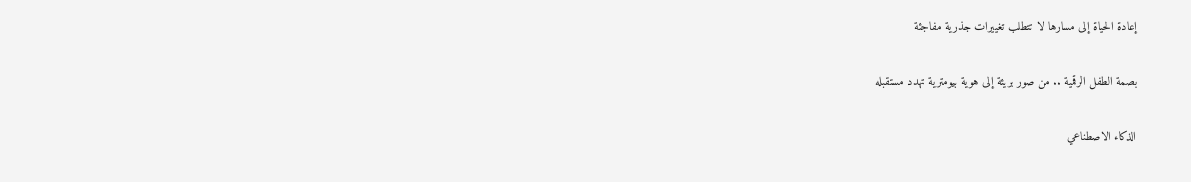إعادة الحياة إلى مسارها لا تتطلب تغييرات جذرية مفاجئة

بصمة الطفل الرقمية .. من صور بريئة إلى هوية بيومترية تهدد مستقبله

الذكاء الاصطناعي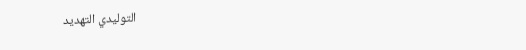التوليدي التهديد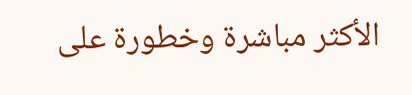الأكثر مباشرة وخطورة على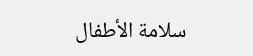سلامة الأطفال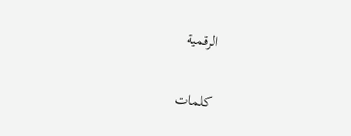الرقمية

كلمات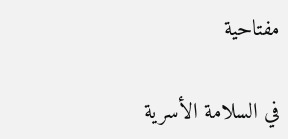مفتاحية

في السلامة الأسرية